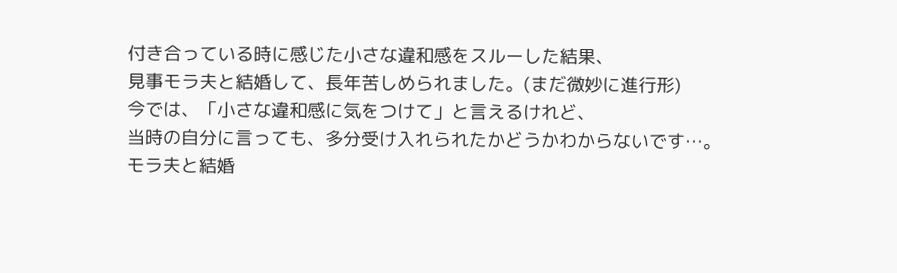付き合っている時に感じた小さな違和感をスルーした結果、
見事モラ夫と結婚して、長年苦しめられました。(まだ微妙に進行形)
今では、「小さな違和感に気をつけて」と言えるけれど、
当時の自分に言っても、多分受け入れられたかどうかわからないです…。
モラ夫と結婚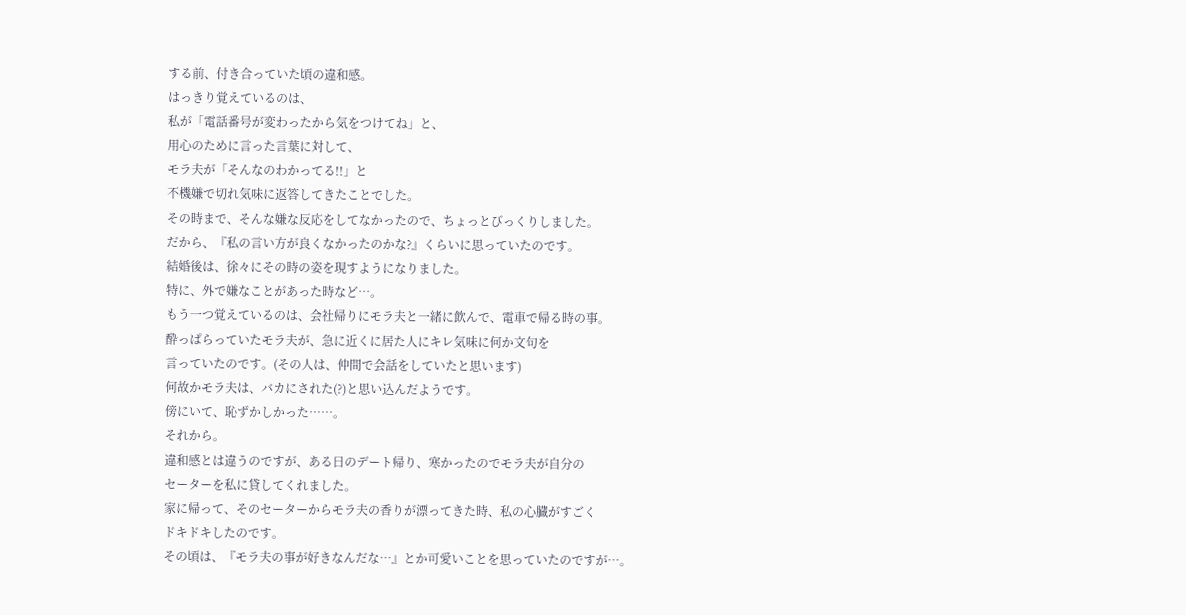する前、付き合っていた頃の違和感。
はっきり覚えているのは、
私が「電話番号が変わったから気をつけてね」と、
用心のために言った言葉に対して、
モラ夫が「そんなのわかってる!!」と
不機嫌で切れ気味に返答してきたことでした。
その時まで、そんな嫌な反応をしてなかったので、ちょっとびっくりしました。
だから、『私の言い方が良くなかったのかな?』くらいに思っていたのです。
結婚後は、徐々にその時の姿を現すようになりました。
特に、外で嫌なことがあった時など…。
もう一つ覚えているのは、会社帰りにモラ夫と一緒に飲んで、電車で帰る時の事。
酔っぱらっていたモラ夫が、急に近くに居た人にキレ気味に何か文句を
言っていたのです。(その人は、仲間で会話をしていたと思います)
何故かモラ夫は、バカにされた(?)と思い込んだようです。
傍にいて、恥ずかしかった……。
それから。
違和感とは違うのですが、ある日のデート帰り、寒かったのでモラ夫が自分の
セーターを私に貸してくれました。
家に帰って、そのセーターからモラ夫の香りが漂ってきた時、私の心臓がすごく
ドキドキしたのです。
その頃は、『モラ夫の事が好きなんだな…』とか可愛いことを思っていたのですが…。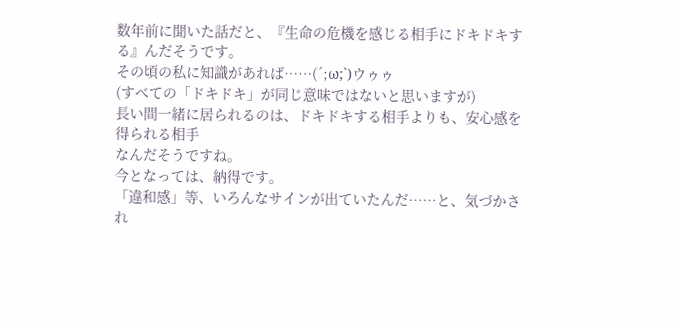数年前に聞いた話だと、『生命の危機を感じる相手にドキドキする』んだそうです。
その頃の私に知識があれば……(´;ω;`)ウゥゥ
(すべての「ドキドキ」が同じ意味ではないと思いますが)
長い間一緒に居られるのは、ドキドキする相手よりも、安心感を得られる相手
なんだそうですね。
今となっては、納得です。
「違和感」等、いろんなサインが出ていたんだ……と、気づかされ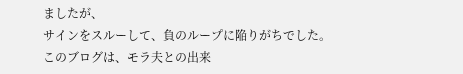ましたが、
サインをスルーして、負のループに陥りがちでした。
このブログは、モラ夫との出来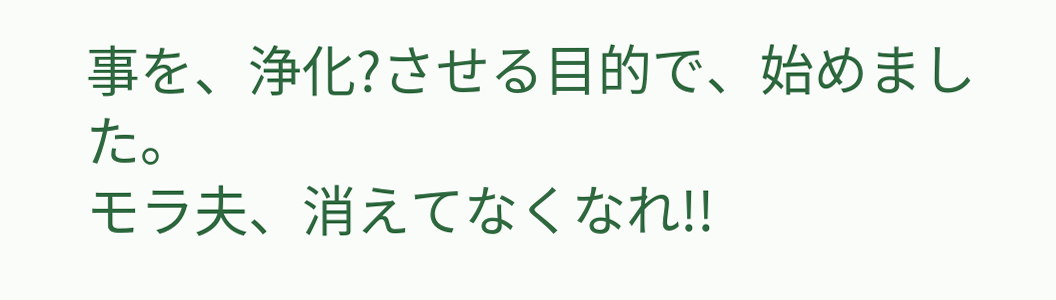事を、浄化?させる目的で、始めました。
モラ夫、消えてなくなれ!!